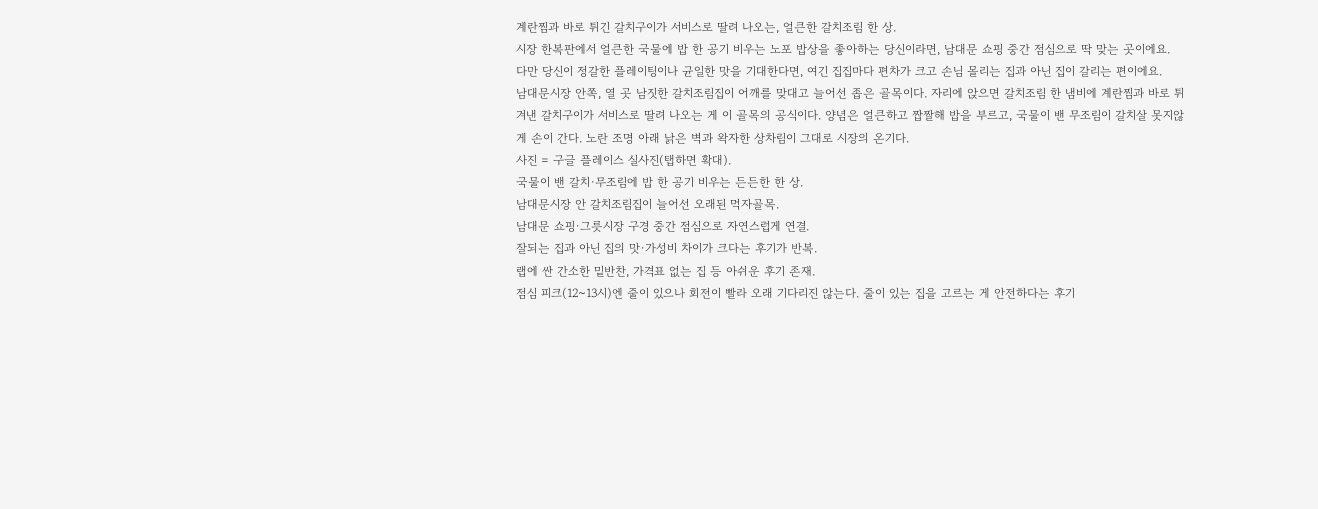계란찜과 바로 튀긴 갈치구이가 서비스로 딸려 나오는, 얼큰한 갈치조림 한 상.
시장 한복판에서 얼큰한 국물에 밥 한 공기 비우는 노포 밥상을 좋아하는 당신이라면, 남대문 쇼핑 중간 점심으로 딱 맞는 곳이에요.
다만 당신이 정갈한 플레이팅이나 균일한 맛을 기대한다면, 여긴 집집마다 편차가 크고 손님 몰리는 집과 아닌 집이 갈리는 편이에요.
남대문시장 안쪽, 열 곳 남짓한 갈치조림집이 어깨를 맞대고 늘어선 좁은 골목이다. 자리에 앉으면 갈치조림 한 냄비에 계란찜과 바로 튀겨낸 갈치구이가 서비스로 딸려 나오는 게 이 골목의 공식이다. 양념은 얼큰하고 짭짤해 밥을 부르고, 국물이 밴 무조림이 갈치살 못지않게 손이 간다. 노란 조명 아래 낡은 벽과 왁자한 상차림이 그대로 시장의 온기다.
사진 = 구글 플레이스 실사진(탭하면 확대).
국물이 밴 갈치·무조림에 밥 한 공기 비우는 든든한 한 상.
남대문시장 안 갈치조림집이 늘어선 오래된 먹자골목.
남대문 쇼핑·그릇시장 구경 중간 점심으로 자연스럽게 연결.
잘되는 집과 아닌 집의 맛·가성비 차이가 크다는 후기가 반복.
랩에 싼 간소한 밑반찬, 가격표 없는 집 등 아쉬운 후기 존재.
점심 피크(12~13시)엔 줄이 있으나 회전이 빨라 오래 기다리진 않는다. 줄이 있는 집을 고르는 게 안전하다는 후기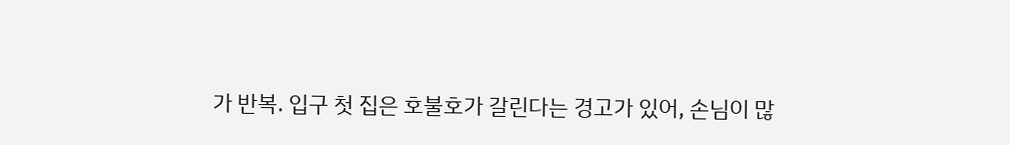가 반복. 입구 첫 집은 호불호가 갈린다는 경고가 있어, 손님이 많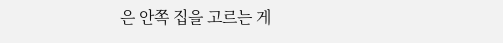은 안쪽 집을 고르는 게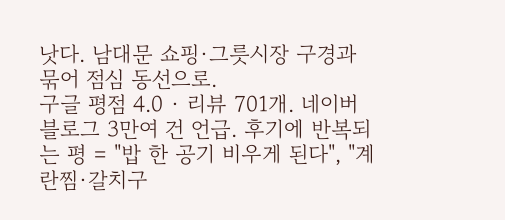낫다. 남대문 쇼핑·그릇시장 구경과 묶어 점심 동선으로.
구글 평점 4.0 · 리뷰 701개. 네이버 블로그 3만여 건 언급. 후기에 반복되는 평 = "밥 한 공기 비우게 된다", "계란찜·갈치구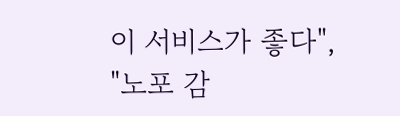이 서비스가 좋다", "노포 감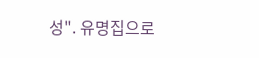성". 유명집으로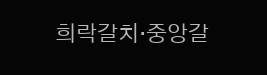희락갈치·중앙갈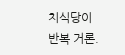치식당이 반복 거론.